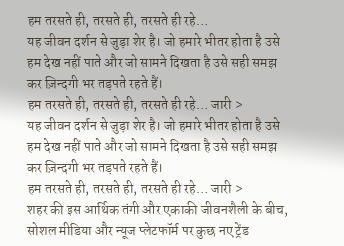हम तरसते ही, तरसते ही, तरसते ही रहे…
यह जीवन दर्शन से जुड़ा शेर है। जो हमारे भीतर होता है उसे हम देख नहीं पाते और जो सामने दिखता है उसे सही समझ कर ज़िन्दगी भर तड़पते रहते हैं।
हम तरसते ही, तरसते ही, तरसते ही रहे… जारी >
यह जीवन दर्शन से जुड़ा शेर है। जो हमारे भीतर होता है उसे हम देख नहीं पाते और जो सामने दिखता है उसे सही समझ कर ज़िन्दगी भर तड़पते रहते हैं।
हम तरसते ही, तरसते ही, तरसते ही रहे… जारी >
शहर की इस आर्थिक तंगी और एकाकी जीवनशैली के बीच, सोशल मीडिया और न्यूज प्लेटफॉर्म पर कुछ नए ट्रेंड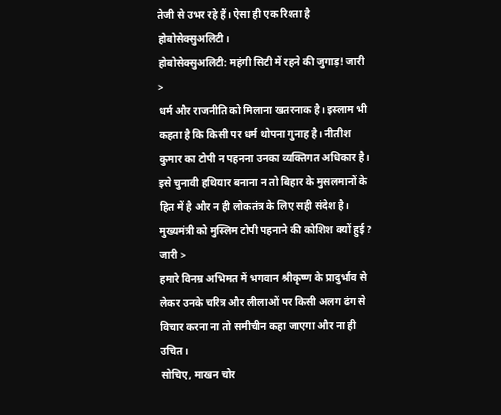तेजी से उभर रहे हैं। ऐसा ही एक रिश्ता है होबोसेक्सुअलिटी।
होबोसेक्सुअलिटी: महंगी सिटी में रहने की जुगाड़! जारी >
धर्म और राजनीति को मिलाना खतरनाक है। इस्लाम भी कहता है कि किसी पर धर्म थोपना गुनाह है। नीतीश कुमार का टोपी न पहनना उनका व्यक्तिगत अधिकार है। इसे चुनावी हथियार बनाना न तो बिहार के मुसलमानों के हित में है और न ही लोकतंत्र के लिए सही संदेश है।
मुख्यमंत्री को मुस्लिम टोपी पहनाने की कोशिश क्यों हुई? जारी >
हमारे विनम्र अभिमत में भगवान श्रीकृष्ण के प्रादुर्भाव से लेकर उनके चरित्र और लीलाओं पर किसी अलग ढंग से विचार करना ना तो समीचीन कहा जाएगा और ना ही उचित।
सोचिए, माखन चोर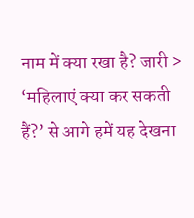नाम में क्या रखा है? जारी >
‘महिलाएं क्या कर सकती हैं?’ से आगे हमें यह देखना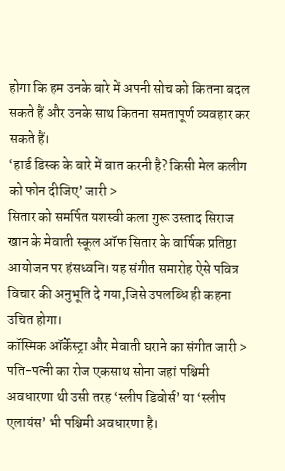होगा कि हम उनके बारे में अपनी सोच को कितना बदल सकते हैं और उनके साथ कितना समतापूर्ण व्यवहार कर सकते हैं।
‘हार्ड डिस्क के बारे में बात करनी है? किसी मेल कलीग को फोन दीजिए’ जारी >
सितार को समर्पित यशस्वी कला गुरू उस्ताद सिराज खान के मेवाती स्कूल ऑफ सितार के वार्षिक प्रतिष्ठा आयोजन पर हंसध्वनि। यह संगीत समारोह ऐसे पवित्र विचार की अनुभूति दे गया,जिसे उपलब्धि ही कहना उचित होगा।
कॉस्मिक ऑर्केस्ट्रा और मेवाती घराने का संगीत जारी >
पति-पत्नी का रोज एकसाथ सोना जहां पश्चिमी अवधारणा थी उसी तरह ‘स्लीप डिवोर्स’ या ‘स्लीप एलायंस’ भी पश्चिमी अवधारणा है।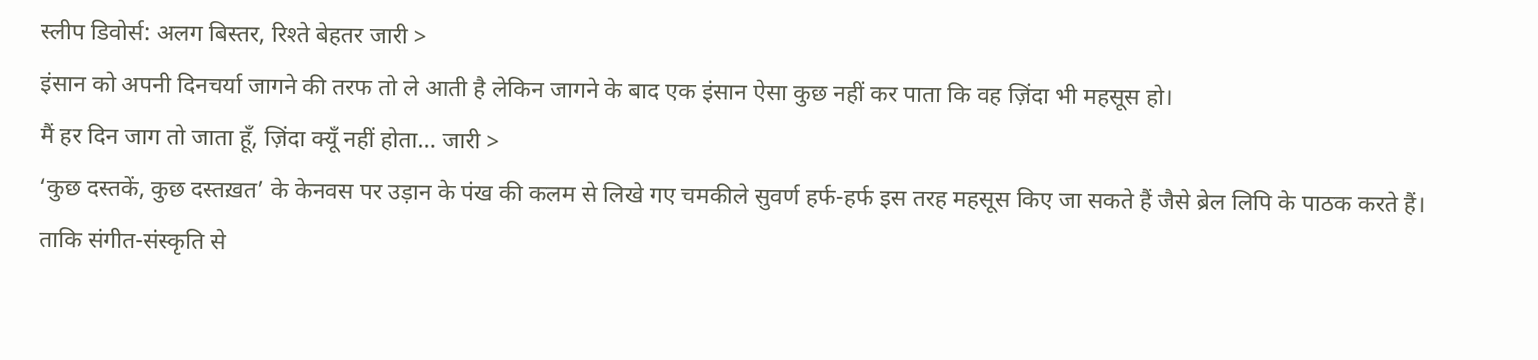स्लीप डिवोर्स: अलग बिस्तर, रिश्ते बेहतर जारी >
इंसान को अपनी दिनचर्या जागने की तरफ तो ले आती है लेकिन जागने के बाद एक इंसान ऐसा कुछ नहीं कर पाता कि वह ज़िंदा भी महसूस हो।
मैं हर दिन जाग तो जाता हूँ, ज़िंदा क्यूँ नहीं होता… जारी >
‘कुछ दस्तकें, कुछ दस्तख़त’ के केनवस पर उड़ान के पंख की कलम से लिखे गए चमकीले सुवर्ण हर्फ-हर्फ इस तरह महसूस किए जा सकते हैं जैसे ब्रेल लिपि के पाठक करते हैं।
ताकि संगीत-संस्कृति से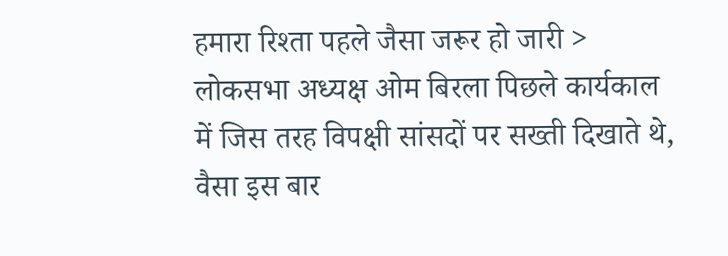हमारा रिश्ता पहले जैसा जरूर हो जारी >
लोकसभा अध्यक्ष ओम बिरला पिछले कार्यकाल में जिस तरह विपक्षी सांसदों पर सख्ती दिखाते थे, वैसा इस बार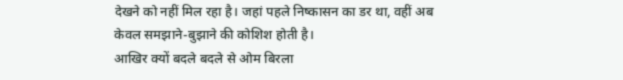देखने को नहीं मिल रहा है। जहां पहले निष्कासन का डर था, वहीं अब केवल समझाने-बुझाने की कोशिश होती है।
आखिर क्यों बदले बदले से ओम बिरला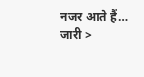नजर आते हैं… जारी >